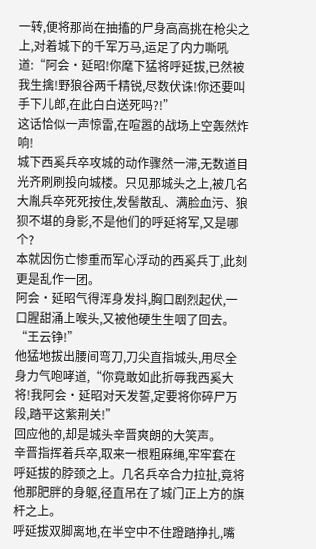一转,便将那尚在抽搐的尸身高高挑在枪尖之上,对着城下的千军万马,运足了内力嘶吼道:“阿会·延昭!你麾下猛将呼延拔,已然被我生擒!野狼谷两千精锐,尽数伏诛!你还要叫手下儿郎,在此白白送死吗?!”
这话恰似一声惊雷,在喧嚣的战场上空轰然炸响!
城下西奚兵卒攻城的动作骤然一滞,无数道目光齐刷刷投向城楼。只见那城头之上,被几名大胤兵卒死死按住,发髻散乱、满脸血污、狼狈不堪的身影,不是他们的呼延将军,又是哪个?
本就因伤亡惨重而军心浮动的西奚兵丁,此刻更是乱作一团。
阿会·延昭气得浑身发抖,胸口剧烈起伏,一口腥甜涌上喉头,又被他硬生生咽了回去。
“王云铮!”
他猛地拔出腰间弯刀,刀尖直指城头,用尽全身力气咆哮道,“你竟敢如此折辱我西奚大将!我阿会·延昭对天发誓,定要将你碎尸万段,踏平这紫荆关!”
回应他的,却是城头辛晋爽朗的大笑声。
辛晋指挥着兵卒,取来一根粗麻绳,牢牢套在呼延拔的脖颈之上。几名兵卒合力拉扯,竟将他那肥胖的身躯,径直吊在了城门正上方的旗杆之上。
呼延拔双脚离地,在半空中不住蹬踏挣扎,嘴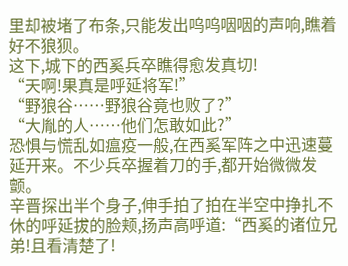里却被堵了布条,只能发出呜呜咽咽的声响,瞧着好不狼狈。
这下,城下的西奚兵卒瞧得愈发真切!
“天啊!果真是呼延将军!”
“野狼谷……野狼谷竟也败了?”
“大胤的人……他们怎敢如此?”
恐惧与慌乱如瘟疫一般,在西奚军阵之中迅速蔓延开来。不少兵卒握着刀的手,都开始微微发颤。
辛晋探出半个身子,伸手拍了拍在半空中挣扎不休的呼延拔的脸颊,扬声高呼道:“西奚的诸位兄弟!且看清楚了!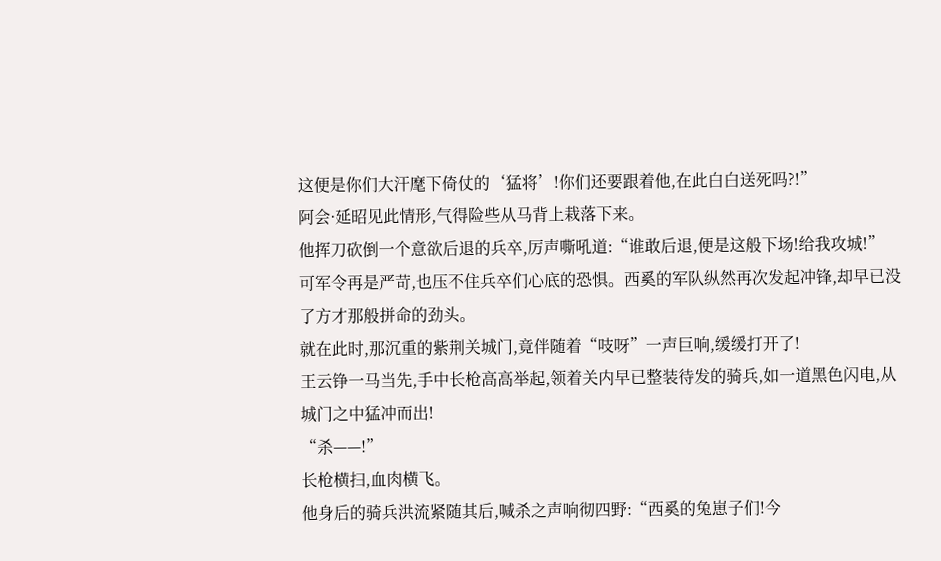这便是你们大汗麾下倚仗的‘猛将’!你们还要跟着他,在此白白送死吗?!”
阿会·延昭见此情形,气得险些从马背上栽落下来。
他挥刀砍倒一个意欲后退的兵卒,厉声嘶吼道:“谁敢后退,便是这般下场!给我攻城!”
可军令再是严苛,也压不住兵卒们心底的恐惧。西奚的军队纵然再次发起冲锋,却早已没了方才那般拼命的劲头。
就在此时,那沉重的紫荆关城门,竟伴随着“吱呀”一声巨响,缓缓打开了!
王云铮一马当先,手中长枪高高举起,领着关内早已整装待发的骑兵,如一道黑色闪电,从城门之中猛冲而出!
“杀——!”
长枪横扫,血肉横飞。
他身后的骑兵洪流紧随其后,喊杀之声响彻四野:“西奚的兔崽子们!今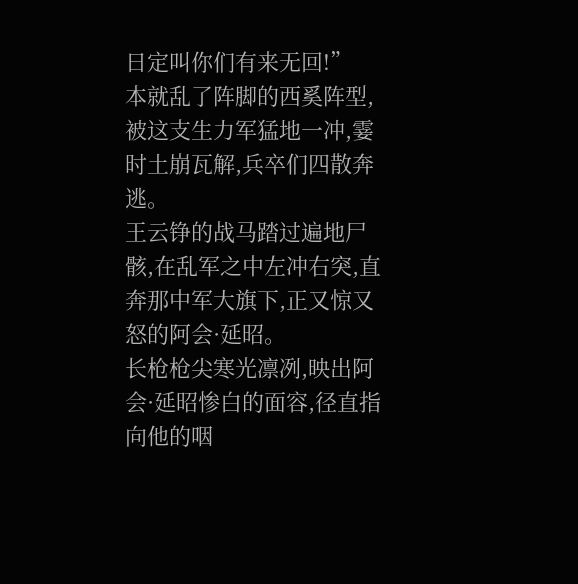日定叫你们有来无回!”
本就乱了阵脚的西奚阵型,被这支生力军猛地一冲,霎时土崩瓦解,兵卒们四散奔逃。
王云铮的战马踏过遍地尸骸,在乱军之中左冲右突,直奔那中军大旗下,正又惊又怒的阿会·延昭。
长枪枪尖寒光凛冽,映出阿会·延昭惨白的面容,径直指向他的咽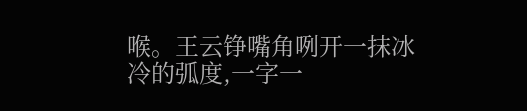喉。王云铮嘴角咧开一抹冰冷的弧度,一字一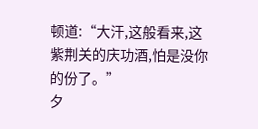顿道:“大汗,这般看来,这紫荆关的庆功酒,怕是没你的份了。”
夕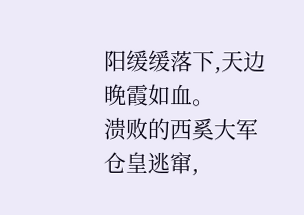阳缓缓落下,天边晚霞如血。
溃败的西奚大军仓皇逃窜,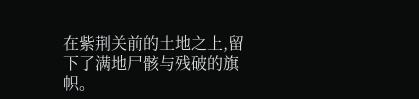在紫荆关前的土地之上,留下了满地尸骸与残破的旗帜。